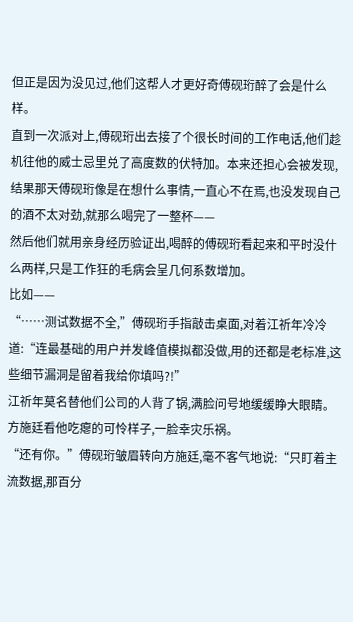但正是因为没见过,他们这帮人才更好奇傅砚珩醉了会是什么样。
直到一次派对上,傅砚珩出去接了个很长时间的工作电话,他们趁机往他的威士忌里兑了高度数的伏特加。本来还担心会被发现,结果那天傅砚珩像是在想什么事情,一直心不在焉,也没发现自己的酒不太对劲,就那么喝完了一整杯——
然后他们就用亲身经历验证出,喝醉的傅砚珩看起来和平时没什么两样,只是工作狂的毛病会呈几何系数增加。
比如——
“……测试数据不全,”傅砚珩手指敲击桌面,对着江祈年冷冷道:“连最基础的用户并发峰值模拟都没做,用的还都是老标准,这些细节漏洞是留着我给你填吗?!”
江祈年莫名替他们公司的人背了锅,满脸问号地缓缓睁大眼睛。方施廷看他吃瘪的可怜样子,一脸幸灾乐祸。
“还有你。”傅砚珩皱眉转向方施廷,毫不客气地说:“只盯着主流数据,那百分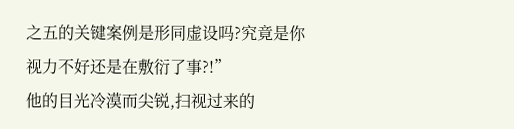之五的关键案例是形同虚设吗?究竟是你视力不好还是在敷衍了事?!”
他的目光冷漠而尖锐,扫视过来的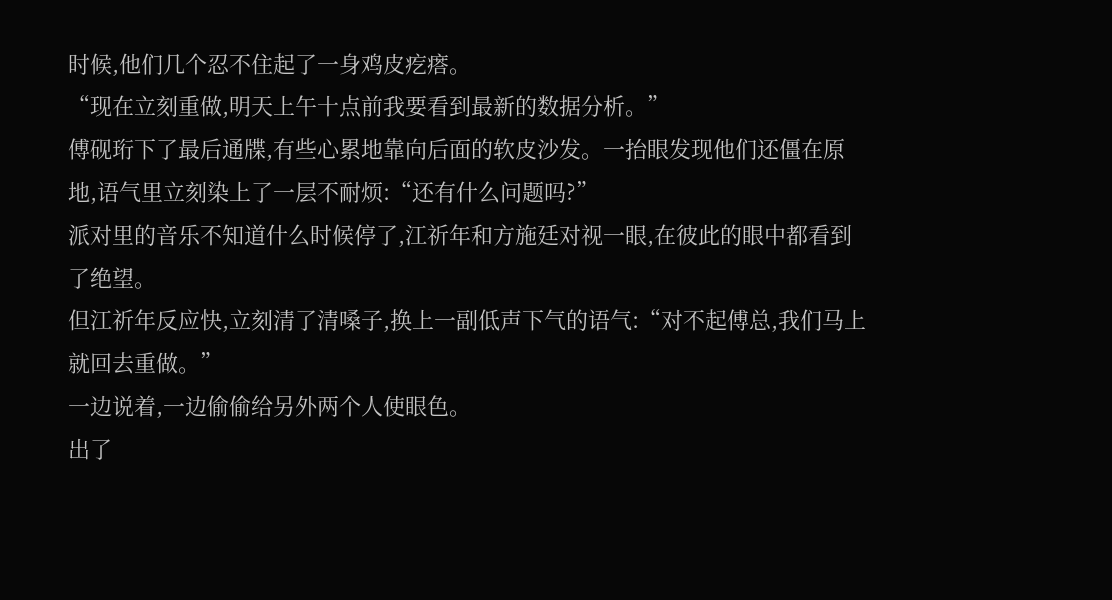时候,他们几个忍不住起了一身鸡皮疙瘩。
“现在立刻重做,明天上午十点前我要看到最新的数据分析。”
傅砚珩下了最后通牒,有些心累地靠向后面的软皮沙发。一抬眼发现他们还僵在原地,语气里立刻染上了一层不耐烦:“还有什么问题吗?”
派对里的音乐不知道什么时候停了,江祈年和方施廷对视一眼,在彼此的眼中都看到了绝望。
但江祈年反应快,立刻清了清嗓子,换上一副低声下气的语气:“对不起傅总,我们马上就回去重做。”
一边说着,一边偷偷给另外两个人使眼色。
出了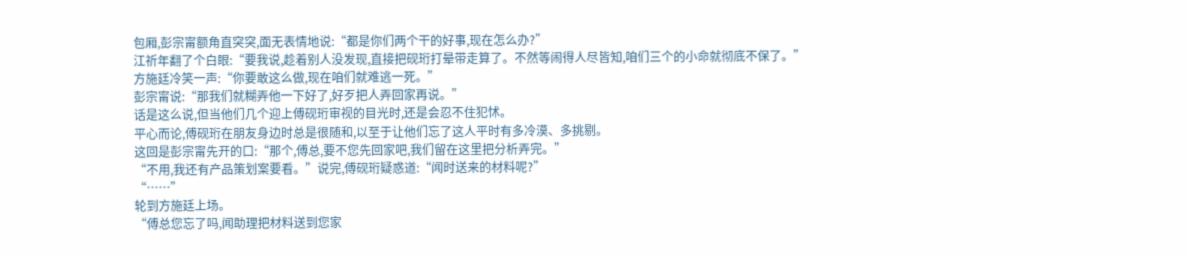包厢,彭宗甯额角直突突,面无表情地说:“都是你们两个干的好事,现在怎么办?”
江祈年翻了个白眼:“要我说,趁着别人没发现,直接把砚珩打晕带走算了。不然等闹得人尽皆知,咱们三个的小命就彻底不保了。”
方施廷冷笑一声:“你要敢这么做,现在咱们就难逃一死。”
彭宗甯说:“那我们就糊弄他一下好了,好歹把人弄回家再说。”
话是这么说,但当他们几个迎上傅砚珩审视的目光时,还是会忍不住犯怵。
平心而论,傅砚珩在朋友身边时总是很随和,以至于让他们忘了这人平时有多冷漠、多挑剔。
这回是彭宗甯先开的口:“那个,傅总,要不您先回家吧,我们留在这里把分析弄完。”
“不用,我还有产品策划案要看。”说完,傅砚珩疑惑道:“闻时送来的材料呢?”
“……”
轮到方施廷上场。
“傅总您忘了吗,闻助理把材料送到您家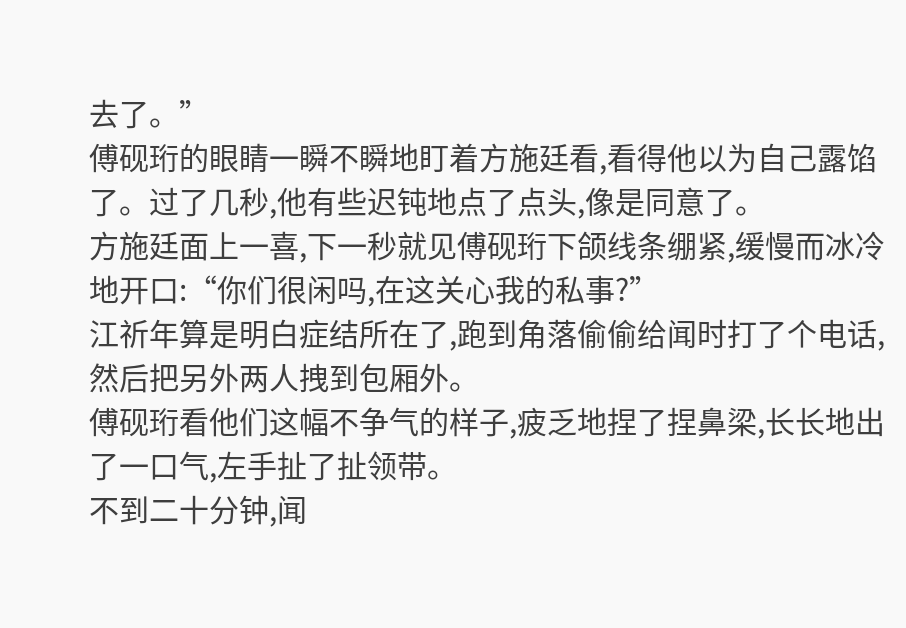去了。”
傅砚珩的眼睛一瞬不瞬地盯着方施廷看,看得他以为自己露馅了。过了几秒,他有些迟钝地点了点头,像是同意了。
方施廷面上一喜,下一秒就见傅砚珩下颌线条绷紧,缓慢而冰冷地开口:“你们很闲吗,在这关心我的私事?”
江祈年算是明白症结所在了,跑到角落偷偷给闻时打了个电话,然后把另外两人拽到包厢外。
傅砚珩看他们这幅不争气的样子,疲乏地捏了捏鼻梁,长长地出了一口气,左手扯了扯领带。
不到二十分钟,闻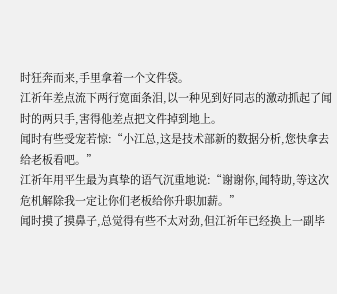时狂奔而来,手里拿着一个文件袋。
江祈年差点流下两行宽面条泪,以一种见到好同志的激动抓起了闻时的两只手,害得他差点把文件掉到地上。
闻时有些受宠若惊:“小江总,这是技术部新的数据分析,您快拿去给老板看吧。”
江祈年用平生最为真挚的语气沉重地说:“谢谢你,闻特助,等这次危机解除我一定让你们老板给你升职加薪。”
闻时摸了摸鼻子,总觉得有些不太对劲,但江祈年已经换上一副毕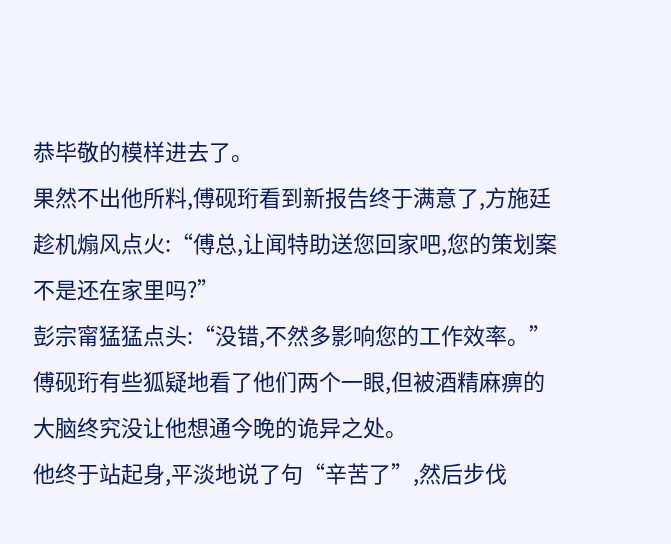恭毕敬的模样进去了。
果然不出他所料,傅砚珩看到新报告终于满意了,方施廷趁机煽风点火:“傅总,让闻特助送您回家吧,您的策划案不是还在家里吗?”
彭宗甯猛猛点头:“没错,不然多影响您的工作效率。”
傅砚珩有些狐疑地看了他们两个一眼,但被酒精麻痹的大脑终究没让他想通今晚的诡异之处。
他终于站起身,平淡地说了句“辛苦了”,然后步伐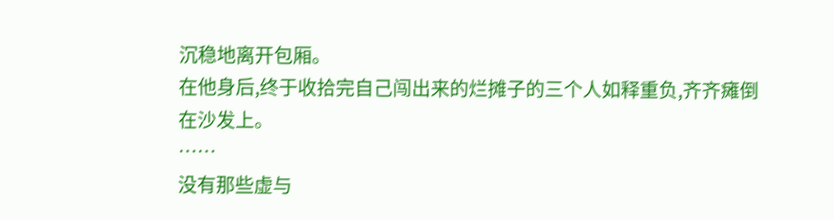沉稳地离开包厢。
在他身后,终于收拾完自己闯出来的烂摊子的三个人如释重负,齐齐瘫倒在沙发上。
……
没有那些虚与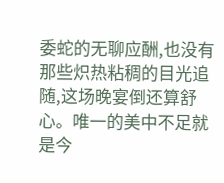委蛇的无聊应酬,也没有那些炽热粘稠的目光追随,这场晚宴倒还算舒心。唯一的美中不足就是今